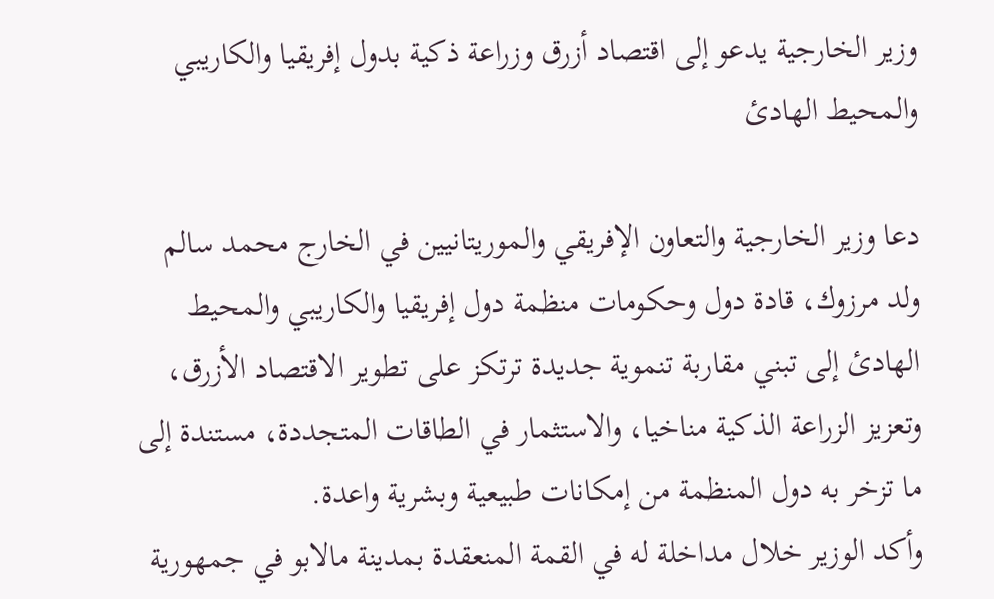وزير الخارجية يدعو إلى اقتصاد أزرق وزراعة ذكية بدول إفريقيا والكاريبي والمحيط الهادئ

دعا وزير الخارجية والتعاون الإفريقي والموريتانيين في الخارج محمد سالم ولد مرزوك، قادة دول وحكومات منظمة دول إفريقيا والكاريبي والمحيط الهادئ إلى تبني مقاربة تنموية جديدة ترتكز على تطوير الاقتصاد الأزرق، وتعزيز الزراعة الذكية مناخيا، والاستثمار في الطاقات المتجددة، مستندة إلى ما تزخر به دول المنظمة من إمكانات طبيعية وبشرية واعدة.
وأكد الوزير خلال مداخلة له في القمة المنعقدة بمدينة مالابو في جمهورية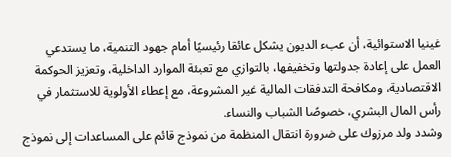غينيا الاستوائية، أن عبء الديون يشكل عائقا رئيسيًا أمام جهود التنمية، ما يستدعي العمل على إعادة جدولتها وتخفيفها، بالتوازي مع تعبئة الموارد الداخلية، وتعزيز الحوكمة الاقتصادية، ومكافحة التدفقات المالية غير المشروعة، مع إعطاء الأولوية للاستثمار في رأس المال البشري، خصوصًا الشباب والنساء.
وشدد ولد مرزوك على ضرورة انتقال المنظمة من نموذج قائم على المساعدات إلى نموذج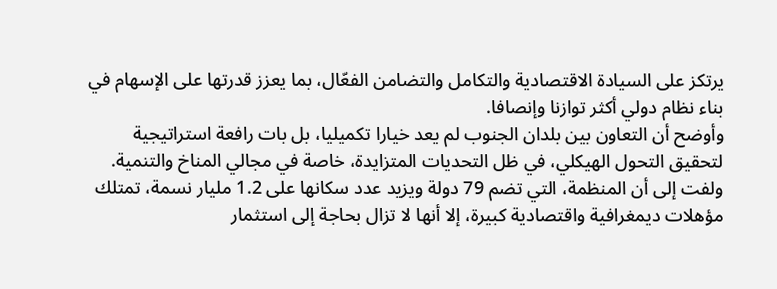يرتكز على السيادة الاقتصادية والتكامل والتضامن الفعّال، بما يعزز قدرتها على الإسهام في بناء نظام دولي أكثر توازنا وإنصافا.
وأوضح أن التعاون بين بلدان الجنوب لم يعد خيارا تكميليا، بل بات رافعة استراتيجية لتحقيق التحول الهيكلي، في ظل التحديات المتزايدة، خاصة في مجالي المناخ والتنمية.
ولفت إلى أن المنظمة، التي تضم 79 دولة ويزيد عدد سكانها على 1.2 مليار نسمة، تمتلك مؤهلات ديمغرافية واقتصادية كبيرة، إلا أنها لا تزال بحاجة إلى استثمار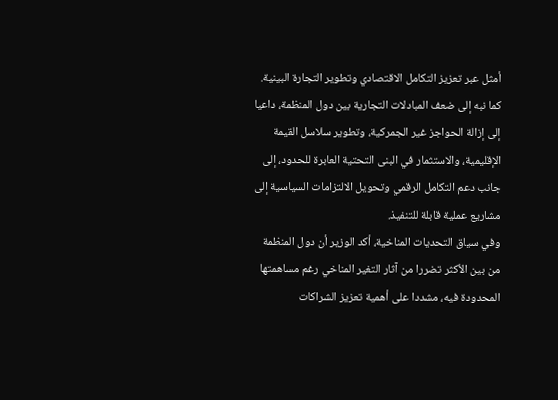أمثل عبر تعزيز التكامل الاقتصادي وتطوير التجارة البينية.
كما نبه إلى ضعف المبادلات التجارية بين دول المنظمة، داعيا إلى إزالة الحواجز غير الجمركية، وتطوير سلاسل القيمة الإقليمية، والاستثمار في البنى التحتية العابرة للحدود، إلى جانب دعم التكامل الرقمي وتحويل الالتزامات السياسية إلى مشاريع عملية قابلة للتنفيذ.
وفي سياق التحديات المناخية، أكد الوزير أن دول المنظمة من بين الأكثر تضررا من آثار التغير المناخي رغم مساهمتها المحدودة فيه، مشددا على أهمية تعزيز الشراكات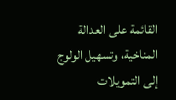القائمة على العدالة المناخية، وتسهيل الولوج إلى التمويلات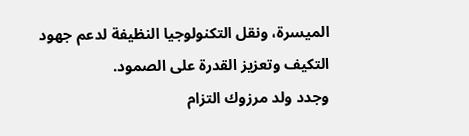الميسرة، ونقل التكنولوجيا النظيفة لدعم جهود التكيف وتعزيز القدرة على الصمود.
وجدد ولد مرزوك التزام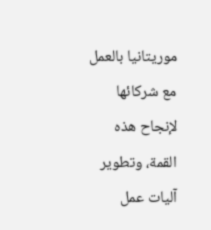موريتانيا بالعمل مع شركائها لإنجاح هذه القمة، وتطوير آليات عمل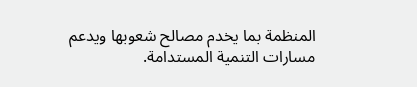المنظمة بما يخدم مصالح شعوبها ويدعم مسارات التنمية المستدامة.